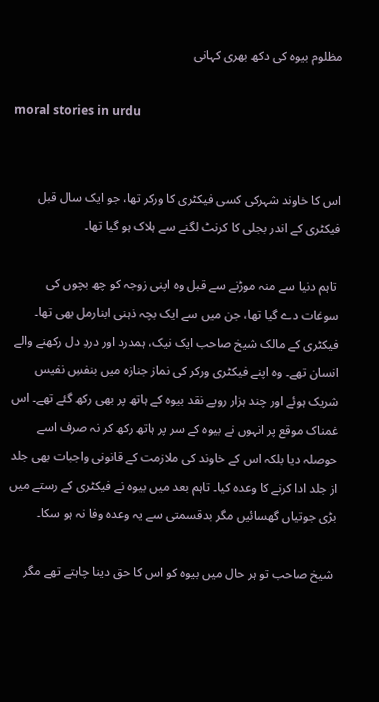مظلوم بیوہ کی دکھ بھری کہانی

moral stories in urdu


اس کا خاوند شہرکی کسی فیکٹری کا ورکر تھا، جو ایک سال قبل فیکٹری کے اندر بجلی کا کرنٹ لگنے سے ہلاک ہو گیا تھا۔

 تاہم دنیا سے منہ موڑنے سے قبل وہ اپنی زوجہ کو چھ بچوں کی سوغات دے گیا تھا، جن میں سے ایک بچہ ذہنی ابنارمل بھی تھا۔ فیکٹری کے مالک شیخ صاحب ایک نیک، ہمدرد اور دردِ دل رکھنے والے انسان تھے۔ وہ اپنے فیکٹری ورکر کی نماز جنازہ میں بنفسِ نفیس شریک ہوئے اور چند ہزار روپے نقد بیوہ کے ہاتھ پر بھی رکھ گئے تھے۔ اس غمناک موقع پر انہوں نے بیوہ کے سر پر ہاتھ رکھ کر نہ صرف اسے حوصلہ دیا بلکہ اس کے خاوند کی ملازمت کے قانونی واجبات بھی جلد از جلد ادا کرنے کا وعدہ کیا۔ تاہم بعد میں بیوہ نے فیکٹری کے رستے میں بڑی جوتیاں گھسائیں مگر بدقسمتی سے یہ وعدہ وفا نہ ہو سکا۔

 شیخ صاحب تو ہر حال میں بیوہ کو اس کا حق دینا چاہتے تھے مگر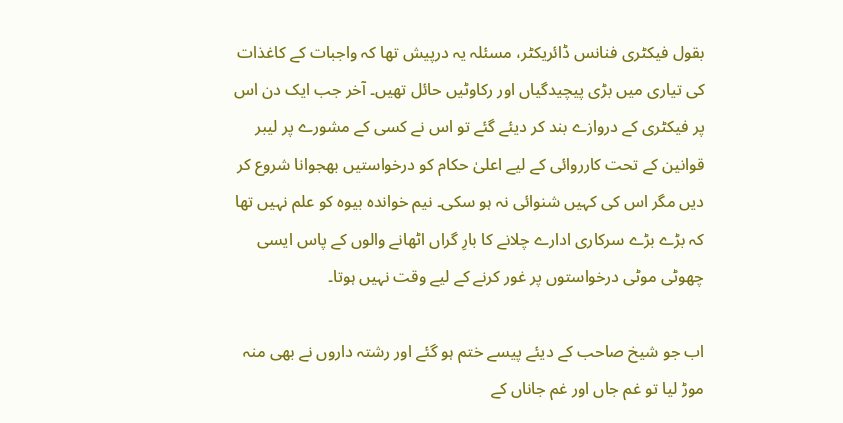بقول فیکٹری فنانس ڈائریکٹر، مسئلہ یہ درپیش تھا کہ واجبات کے کاغذات کی تیاری میں بڑی پیچیدگیاں اور رکاوٹیں حائل تھیں۔ آخر جب ایک دن اس پر فیکٹری کے دروازے بند کر دیئے گئے تو اس نے کسی کے مشورے پر لیبر قوانین کے تحت کارروائی کے لیے اعلیٰ حکام کو درخواستیں بھجوانا شروع کر دیں مگر اس کی کہیں شنوائی نہ ہو سکی۔ نیم خواندہ بیوہ کو علم نہیں تھا کہ بڑے بڑے سرکاری ادارے چلانے کا بارِ گراں اٹھانے والوں کے پاس ایسی چھوٹی موٹی درخواستوں پر غور کرنے کے لیے وقت نہیں ہوتا۔

اب جو شیخ صاحب کے دیئے پیسے ختم ہو گئے اور رشتہ داروں نے بھی منہ موڑ لیا تو غم جاں اور غم جاناں کے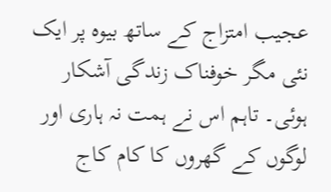عجیب امتزاج کے ساتھ بیوہ پر ایک نئی مگر خوفناک زندگی آشکار ہوئی۔ تاہم اس نے ہمت نہ ہاری اور لوگوں کے گھروں کا کام کاج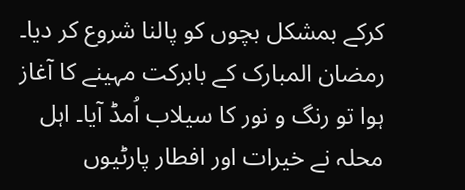کرکے بمشکل بچوں کو پالنا شروع کر دیا۔ رمضان المبارک کے بابرکت مہینے کا آغاز ہوا تو رنگ و نور کا سیلاب اُمڈ آیا۔ اہل محلہ نے خیرات اور افطار پارٹیوں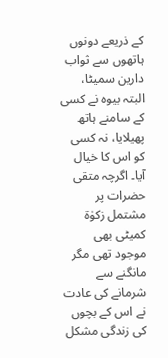کے ذریعے دونوں ہاتھوں سے ثواب دارین سمیٹا، البتہ بیوہ نے کسی کے سامنے ہاتھ پھیلایا، نہ کسی کو اس کا خیال آیا۔ اگرچہ متقی حضرات پر مشتمل زکوٰۃ کمیٹی بھی موجود تھی مگر مانگنے سے شرمانے کی عادت نے اس کے بچوں کی زندگی مشکل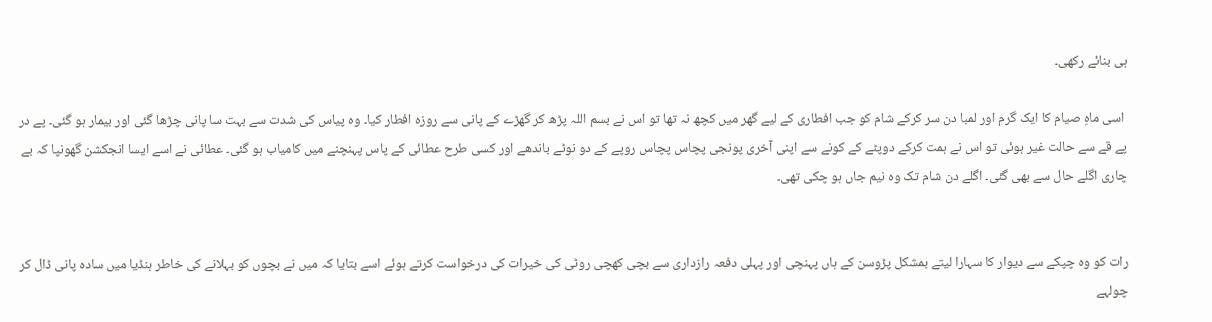ہی بنائے رکھی۔

 اسی ماہِ صیام کا ایک گرم اور لمبا دن سر کرکے شام کو جب افطاری کے لیے گھر میں کچھ نہ تھا تو اس نے بسم اللہ پڑھ کر گھڑے کے پانی سے روزہ افطار کیا۔ وہ پیاس کی شدت سے بہت سا پانی چڑھا گئی اور بیمار ہو گئی۔ پے در پے قے سے حالت غیر ہوئی تو اس نے ہمت کرکے دوپٹے کے کونے سے اپنی آخری پونجی پچاس پچاس روپے کے دو نوٹے باندھے اور کسی طرح عطائی کے پاس پہنچنے میں کامیاب ہو گئی۔ عطائی نے اسے ایسا انجکشن گھونپا کہ بے چاری اگلے حال سے بھی گئی۔ اگلے دن شام تک وہ نیم جاں ہو چکی تھی۔


رات کو وہ چپکے سے دیوار کا سہارا لیتے بمشکل پڑوسن کے ہاں پہنچی اور پہلی دفعہ رازداری سے بچی کھچی روٹی کی خیرات کی درخواست کرتے ہوئے اسے بتایا کہ میں نے بچوں کو بہلانے کی خاطر ہنڈیا میں سادہ پانی ڈال کر چولہے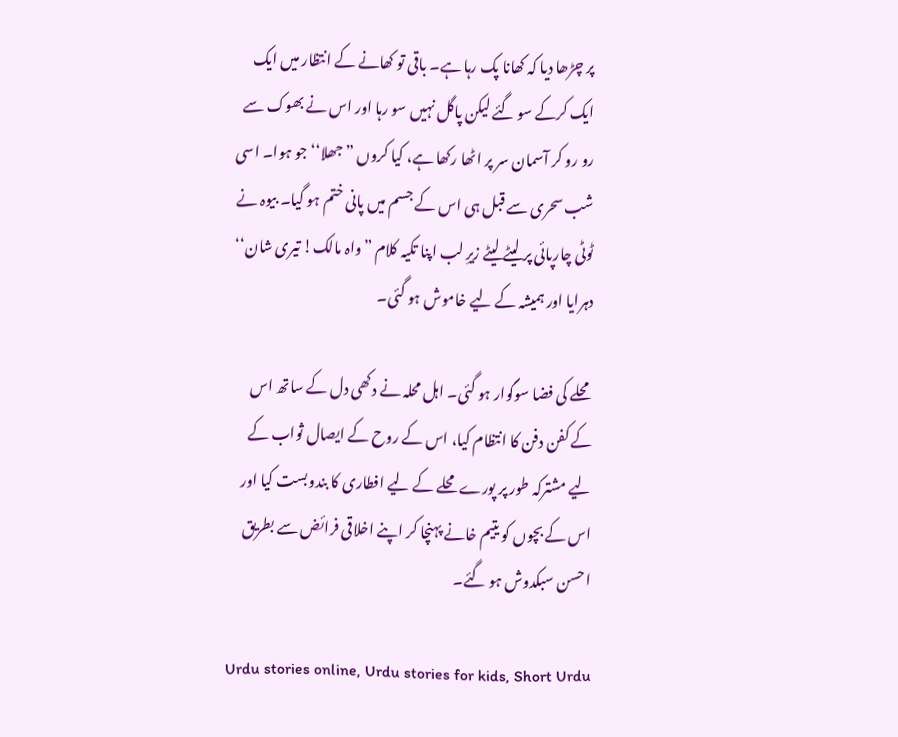پر چڑھا دیا کہ کھانا پک رہا ہے۔ باقی تو کھانے کے انتظار میں ایک ایک کرکے سو گئے لیکن پاگل نہیں سو رہا اور اس نے بھوک سے رو رو کر آسمان سر پر اٹھا رکھا ہے، کیا کروں ”جھلا‘‘ جو ہوا۔ اسی شب سحری سے قبل ہی اس کے جسم میں پانی ختم ہو گیا۔ بیوہ نے ٹوٹی چارپائی پر لیٹے لیٹے زیرِ لب اپنا تکیہ کلام ”واہ مالک! تیری شان‘‘ دہرایا اور ہمیشہ کے لیے خاموش ہو گئی۔

محلے کی فضا سوگوار ہو گئی۔ اہل محلہ نے دکھی دل کے ساتھ اس کے کفن دفن کا انتظام کیا، اس کے روح کے ایصال ثواب کے لیے مشترکہ طور پر پورے محلے کے لیے افطاری کا بندوبست کیا اور اس کے بچوں کو یتیم خانے پہنچا کر اپنے اخلاقی فرائض سے بطریق احسن سبکدوش ہو گئے۔

Urdu stories online, Urdu stories for kids, Short Urdu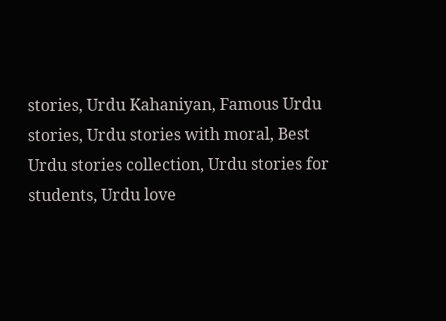stories, Urdu Kahaniyan, Famous Urdu stories, Urdu stories with moral, Best Urdu stories collection, Urdu stories for students, Urdu love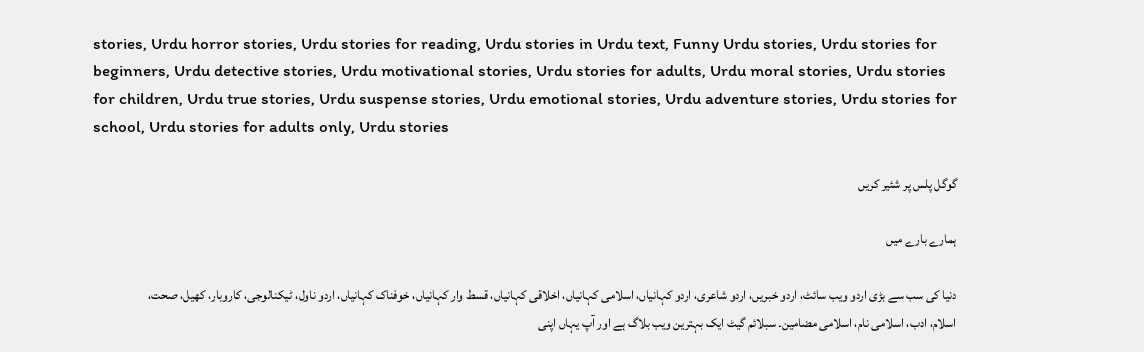stories, Urdu horror stories, Urdu stories for reading, Urdu stories in Urdu text, Funny Urdu stories, Urdu stories for beginners, Urdu detective stories, Urdu motivational stories, Urdu stories for adults, Urdu moral stories, Urdu stories for children, Urdu true stories, Urdu suspense stories, Urdu emotional stories, Urdu adventure stories, Urdu stories for school, Urdu stories for adults only, Urdu stories

گوگل پلس پر شئیر کریں

ہمارے بارے میں

دنیا کی سب سے بڑی اردو ویب سائٹ، اردو خبریں، اردو شاعری، اردو کہانیاں، اسلامی کہانیاں، اخلاقی کہانیاں، قسط وار کہانیاں، خوفناک کہانیاں، اردو ناول، ٹیکنالوجی، کاروبار، کھیل، صحت، اسلام، ادب، اسلامی نام، اسلامی مضامین۔ سبلائم گیٹ ایک بہترین ویب بلاگ ہے اور آپ یہاں اپنی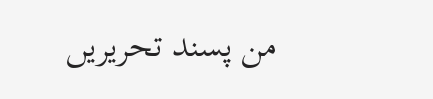من پسند تحریریں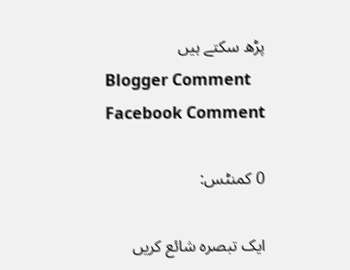پڑھ سکتے ہیں
    Blogger Comment
    Facebook Comment

0 کمنٹس:

ایک تبصرہ شائع کریں